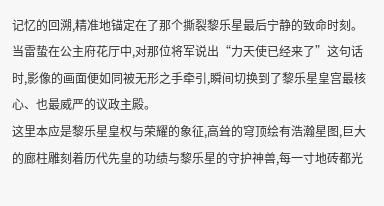记忆的回溯,精准地锚定在了那个撕裂黎乐星最后宁静的致命时刻。当雷蛰在公主府花厅中,对那位将军说出“力天使已经来了”这句话时,影像的画面便如同被无形之手牵引,瞬间切换到了黎乐星皇宫最核心、也最威严的议政主殿。
这里本应是黎乐星皇权与荣耀的象征,高耸的穹顶绘有浩瀚星图,巨大的廊柱雕刻着历代先皇的功绩与黎乐星的守护神兽,每一寸地砖都光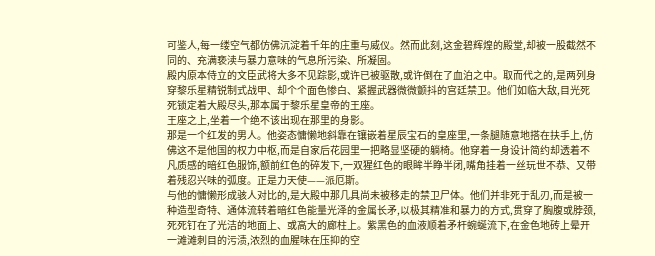可鉴人,每一缕空气都仿佛沉淀着千年的庄重与威仪。然而此刻,这金碧辉煌的殿堂,却被一股截然不同的、充满亵渎与暴力意味的气息所污染、所凝固。
殿内原本侍立的文臣武将大多不见踪影,或许已被驱散,或许倒在了血泊之中。取而代之的,是两列身穿黎乐星精锐制式战甲、却个个面色惨白、紧握武器微微颤抖的宫廷禁卫。他们如临大敌,目光死死锁定着大殿尽头,那本属于黎乐星皇帝的王座。
王座之上,坐着一个绝不该出现在那里的身影。
那是一个红发的男人。他姿态慵懒地斜靠在镶嵌着星辰宝石的皇座里,一条腿随意地搭在扶手上,仿佛这不是他国的权力中枢,而是自家后花园里一把略显坚硬的躺椅。他穿着一身设计简约却透着不凡质感的暗红色服饰,额前红色的碎发下,一双猩红色的眼眸半睁半闭,嘴角挂着一丝玩世不恭、又带着残忍兴味的弧度。正是力天使——派厄斯。
与他的慵懒形成骇人对比的,是大殿中那几具尚未被移走的禁卫尸体。他们并非死于乱刃,而是被一种造型奇特、通体流转着暗红色能量光泽的金属长矛,以极其精准和暴力的方式,贯穿了胸腹或脖颈,死死钉在了光洁的地面上、或高大的廊柱上。紫黑色的血液顺着矛杆蜿蜒流下,在金色地砖上晕开一滩滩刺目的污渍,浓烈的血腥味在压抑的空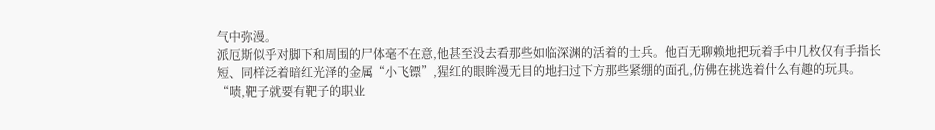气中弥漫。
派厄斯似乎对脚下和周围的尸体毫不在意,他甚至没去看那些如临深渊的活着的士兵。他百无聊赖地把玩着手中几枚仅有手指长短、同样泛着暗红光泽的金属“小飞镖”,猩红的眼眸漫无目的地扫过下方那些紧绷的面孔,仿佛在挑选着什么有趣的玩具。
“啧,靶子就要有靶子的职业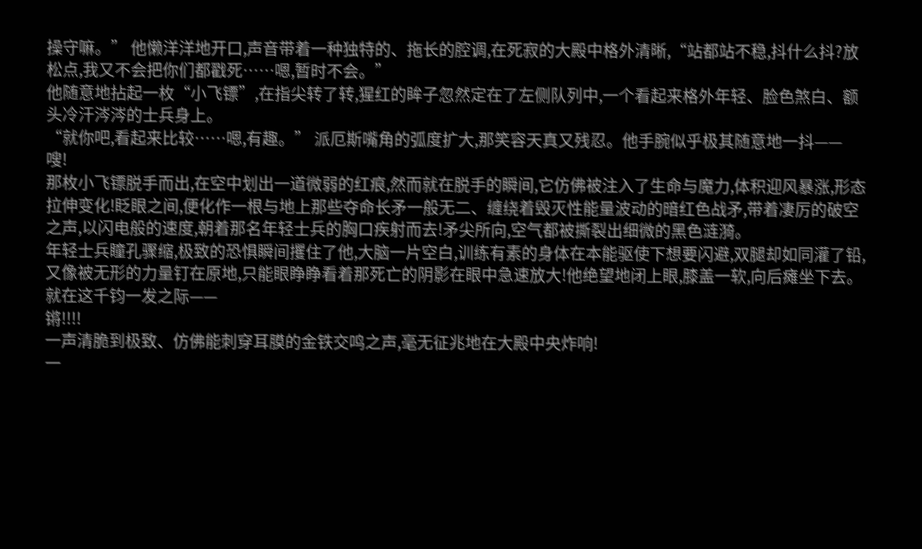操守嘛。” 他懒洋洋地开口,声音带着一种独特的、拖长的腔调,在死寂的大殿中格外清晰,“站都站不稳,抖什么抖?放松点,我又不会把你们都戳死……嗯,暂时不会。”
他随意地拈起一枚“小飞镖”,在指尖转了转,猩红的眸子忽然定在了左侧队列中,一个看起来格外年轻、脸色煞白、额头冷汗涔涔的士兵身上。
“就你吧,看起来比较……嗯,有趣。” 派厄斯嘴角的弧度扩大,那笑容天真又残忍。他手腕似乎极其随意地一抖——
嗖!
那枚小飞镖脱手而出,在空中划出一道微弱的红痕,然而就在脱手的瞬间,它仿佛被注入了生命与魔力,体积迎风暴涨,形态拉伸变化!眨眼之间,便化作一根与地上那些夺命长矛一般无二、缠绕着毁灭性能量波动的暗红色战矛,带着凄厉的破空之声,以闪电般的速度,朝着那名年轻士兵的胸口疾射而去!矛尖所向,空气都被撕裂出细微的黑色涟漪。
年轻士兵瞳孔骤缩,极致的恐惧瞬间攫住了他,大脑一片空白,训练有素的身体在本能驱使下想要闪避,双腿却如同灌了铅,又像被无形的力量钉在原地,只能眼睁睁看着那死亡的阴影在眼中急速放大!他绝望地闭上眼,膝盖一软,向后瘫坐下去。
就在这千钧一发之际——
锵!!!!
一声清脆到极致、仿佛能刺穿耳膜的金铁交鸣之声,毫无征兆地在大殿中央炸响!
一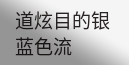道炫目的银蓝色流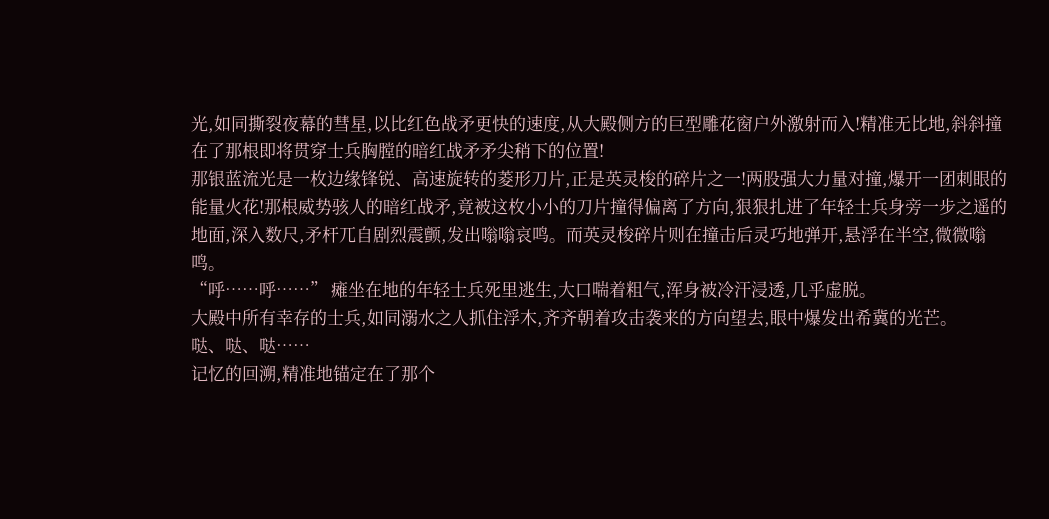光,如同撕裂夜幕的彗星,以比红色战矛更快的速度,从大殿侧方的巨型雕花窗户外激射而入!精准无比地,斜斜撞在了那根即将贯穿士兵胸膛的暗红战矛矛尖稍下的位置!
那银蓝流光是一枚边缘锋锐、高速旋转的菱形刀片,正是英灵梭的碎片之一!两股强大力量对撞,爆开一团刺眼的能量火花!那根威势骇人的暗红战矛,竟被这枚小小的刀片撞得偏离了方向,狠狠扎进了年轻士兵身旁一步之遥的地面,深入数尺,矛杆兀自剧烈震颤,发出嗡嗡哀鸣。而英灵梭碎片则在撞击后灵巧地弹开,悬浮在半空,微微嗡鸣。
“呼……呼……” 瘫坐在地的年轻士兵死里逃生,大口喘着粗气,浑身被冷汗浸透,几乎虚脱。
大殿中所有幸存的士兵,如同溺水之人抓住浮木,齐齐朝着攻击袭来的方向望去,眼中爆发出希冀的光芒。
哒、哒、哒……
记忆的回溯,精准地锚定在了那个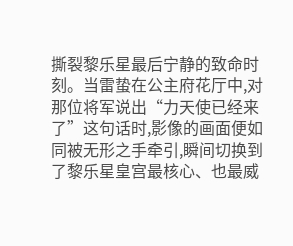撕裂黎乐星最后宁静的致命时刻。当雷蛰在公主府花厅中,对那位将军说出“力天使已经来了”这句话时,影像的画面便如同被无形之手牵引,瞬间切换到了黎乐星皇宫最核心、也最威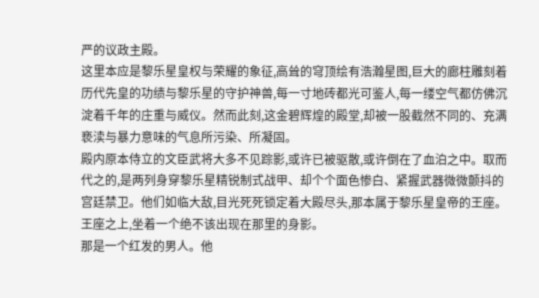严的议政主殿。
这里本应是黎乐星皇权与荣耀的象征,高耸的穹顶绘有浩瀚星图,巨大的廊柱雕刻着历代先皇的功绩与黎乐星的守护神兽,每一寸地砖都光可鉴人,每一缕空气都仿佛沉淀着千年的庄重与威仪。然而此刻,这金碧辉煌的殿堂,却被一股截然不同的、充满亵渎与暴力意味的气息所污染、所凝固。
殿内原本侍立的文臣武将大多不见踪影,或许已被驱散,或许倒在了血泊之中。取而代之的,是两列身穿黎乐星精锐制式战甲、却个个面色惨白、紧握武器微微颤抖的宫廷禁卫。他们如临大敌,目光死死锁定着大殿尽头,那本属于黎乐星皇帝的王座。
王座之上,坐着一个绝不该出现在那里的身影。
那是一个红发的男人。他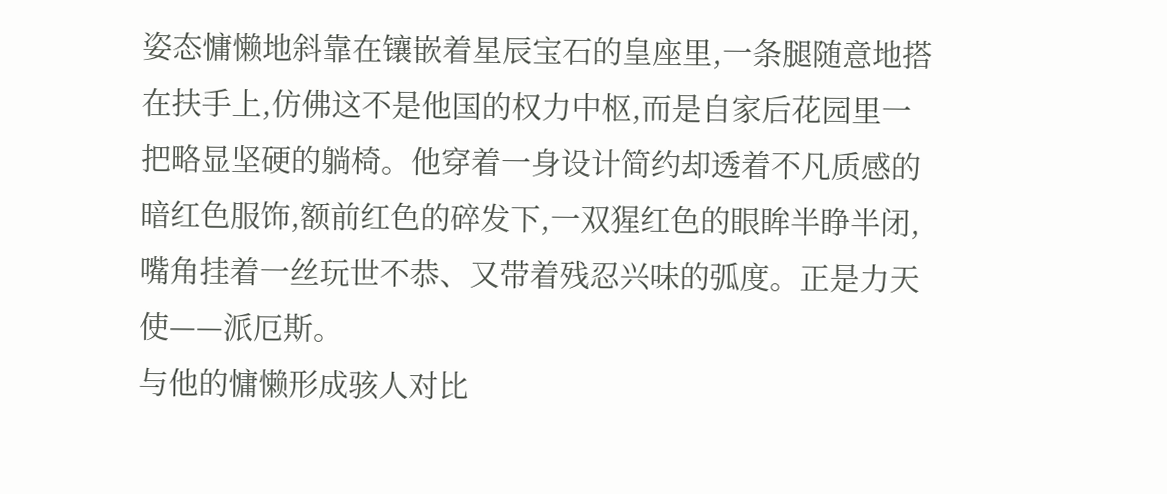姿态慵懒地斜靠在镶嵌着星辰宝石的皇座里,一条腿随意地搭在扶手上,仿佛这不是他国的权力中枢,而是自家后花园里一把略显坚硬的躺椅。他穿着一身设计简约却透着不凡质感的暗红色服饰,额前红色的碎发下,一双猩红色的眼眸半睁半闭,嘴角挂着一丝玩世不恭、又带着残忍兴味的弧度。正是力天使——派厄斯。
与他的慵懒形成骇人对比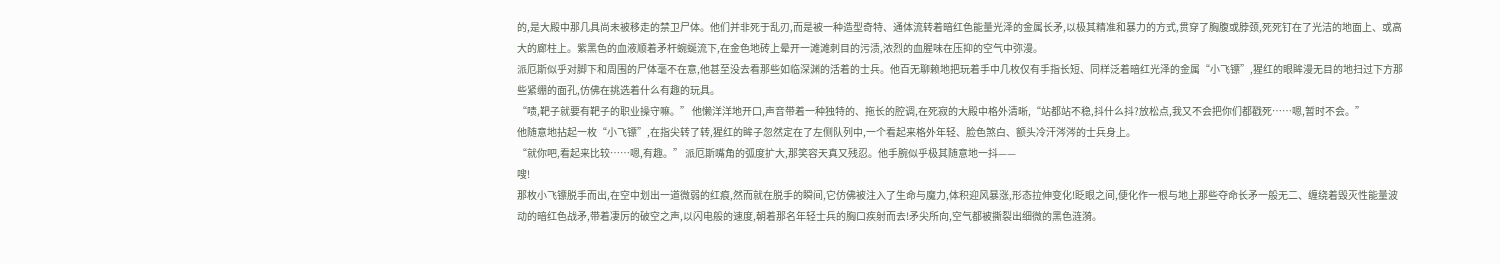的,是大殿中那几具尚未被移走的禁卫尸体。他们并非死于乱刃,而是被一种造型奇特、通体流转着暗红色能量光泽的金属长矛,以极其精准和暴力的方式,贯穿了胸腹或脖颈,死死钉在了光洁的地面上、或高大的廊柱上。紫黑色的血液顺着矛杆蜿蜒流下,在金色地砖上晕开一滩滩刺目的污渍,浓烈的血腥味在压抑的空气中弥漫。
派厄斯似乎对脚下和周围的尸体毫不在意,他甚至没去看那些如临深渊的活着的士兵。他百无聊赖地把玩着手中几枚仅有手指长短、同样泛着暗红光泽的金属“小飞镖”,猩红的眼眸漫无目的地扫过下方那些紧绷的面孔,仿佛在挑选着什么有趣的玩具。
“啧,靶子就要有靶子的职业操守嘛。” 他懒洋洋地开口,声音带着一种独特的、拖长的腔调,在死寂的大殿中格外清晰,“站都站不稳,抖什么抖?放松点,我又不会把你们都戳死……嗯,暂时不会。”
他随意地拈起一枚“小飞镖”,在指尖转了转,猩红的眸子忽然定在了左侧队列中,一个看起来格外年轻、脸色煞白、额头冷汗涔涔的士兵身上。
“就你吧,看起来比较……嗯,有趣。” 派厄斯嘴角的弧度扩大,那笑容天真又残忍。他手腕似乎极其随意地一抖——
嗖!
那枚小飞镖脱手而出,在空中划出一道微弱的红痕,然而就在脱手的瞬间,它仿佛被注入了生命与魔力,体积迎风暴涨,形态拉伸变化!眨眼之间,便化作一根与地上那些夺命长矛一般无二、缠绕着毁灭性能量波动的暗红色战矛,带着凄厉的破空之声,以闪电般的速度,朝着那名年轻士兵的胸口疾射而去!矛尖所向,空气都被撕裂出细微的黑色涟漪。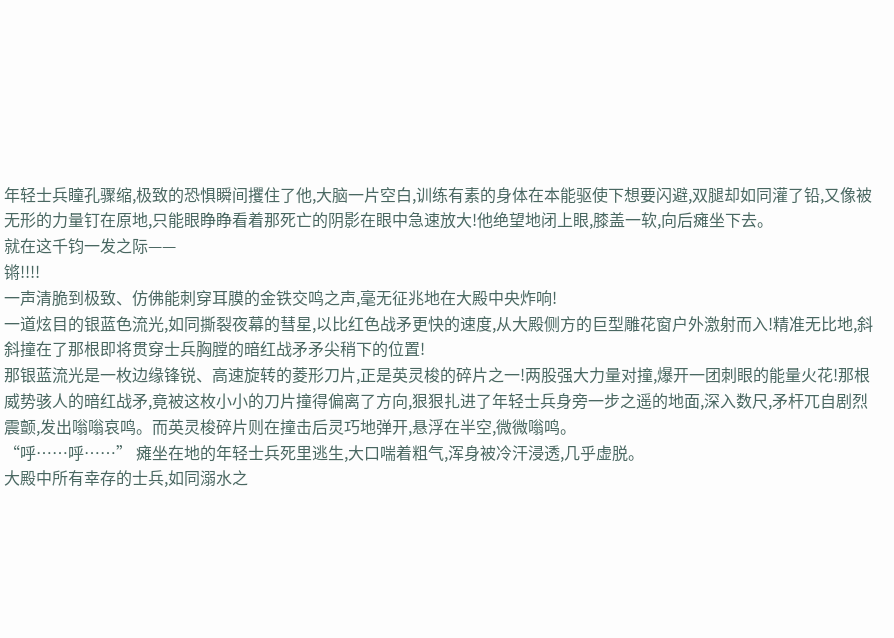年轻士兵瞳孔骤缩,极致的恐惧瞬间攫住了他,大脑一片空白,训练有素的身体在本能驱使下想要闪避,双腿却如同灌了铅,又像被无形的力量钉在原地,只能眼睁睁看着那死亡的阴影在眼中急速放大!他绝望地闭上眼,膝盖一软,向后瘫坐下去。
就在这千钧一发之际——
锵!!!!
一声清脆到极致、仿佛能刺穿耳膜的金铁交鸣之声,毫无征兆地在大殿中央炸响!
一道炫目的银蓝色流光,如同撕裂夜幕的彗星,以比红色战矛更快的速度,从大殿侧方的巨型雕花窗户外激射而入!精准无比地,斜斜撞在了那根即将贯穿士兵胸膛的暗红战矛矛尖稍下的位置!
那银蓝流光是一枚边缘锋锐、高速旋转的菱形刀片,正是英灵梭的碎片之一!两股强大力量对撞,爆开一团刺眼的能量火花!那根威势骇人的暗红战矛,竟被这枚小小的刀片撞得偏离了方向,狠狠扎进了年轻士兵身旁一步之遥的地面,深入数尺,矛杆兀自剧烈震颤,发出嗡嗡哀鸣。而英灵梭碎片则在撞击后灵巧地弹开,悬浮在半空,微微嗡鸣。
“呼……呼……” 瘫坐在地的年轻士兵死里逃生,大口喘着粗气,浑身被冷汗浸透,几乎虚脱。
大殿中所有幸存的士兵,如同溺水之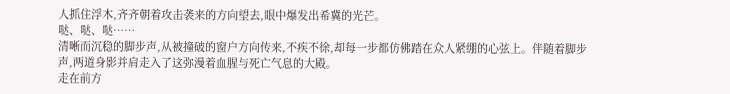人抓住浮木,齐齐朝着攻击袭来的方向望去,眼中爆发出希冀的光芒。
哒、哒、哒……
清晰而沉稳的脚步声,从被撞破的窗户方向传来,不疾不徐,却每一步都仿佛踏在众人紧绷的心弦上。伴随着脚步声,两道身影并肩走入了这弥漫着血腥与死亡气息的大殿。
走在前方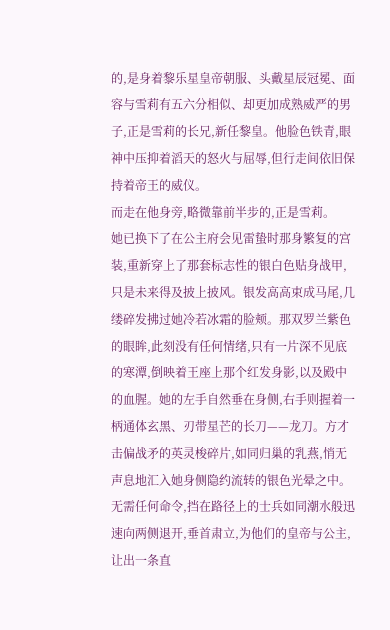的,是身着黎乐星皇帝朝服、头戴星辰冠冕、面容与雪莉有五六分相似、却更加成熟威严的男子,正是雪莉的长兄,新任黎皇。他脸色铁青,眼神中压抑着滔天的怒火与屈辱,但行走间依旧保持着帝王的威仪。
而走在他身旁,略微靠前半步的,正是雪莉。
她已换下了在公主府会见雷蛰时那身繁复的宫装,重新穿上了那套标志性的银白色贴身战甲,只是未来得及披上披风。银发高高束成马尾,几缕碎发拂过她冷若冰霜的脸颊。那双罗兰紫色的眼眸,此刻没有任何情绪,只有一片深不见底的寒潭,倒映着王座上那个红发身影,以及殿中的血腥。她的左手自然垂在身侧,右手则握着一柄通体玄黑、刃带星芒的长刀——龙刀。方才击偏战矛的英灵梭碎片,如同归巢的乳燕,悄无声息地汇入她身侧隐约流转的银色光晕之中。
无需任何命令,挡在路径上的士兵如同潮水般迅速向两侧退开,垂首肃立,为他们的皇帝与公主,让出一条直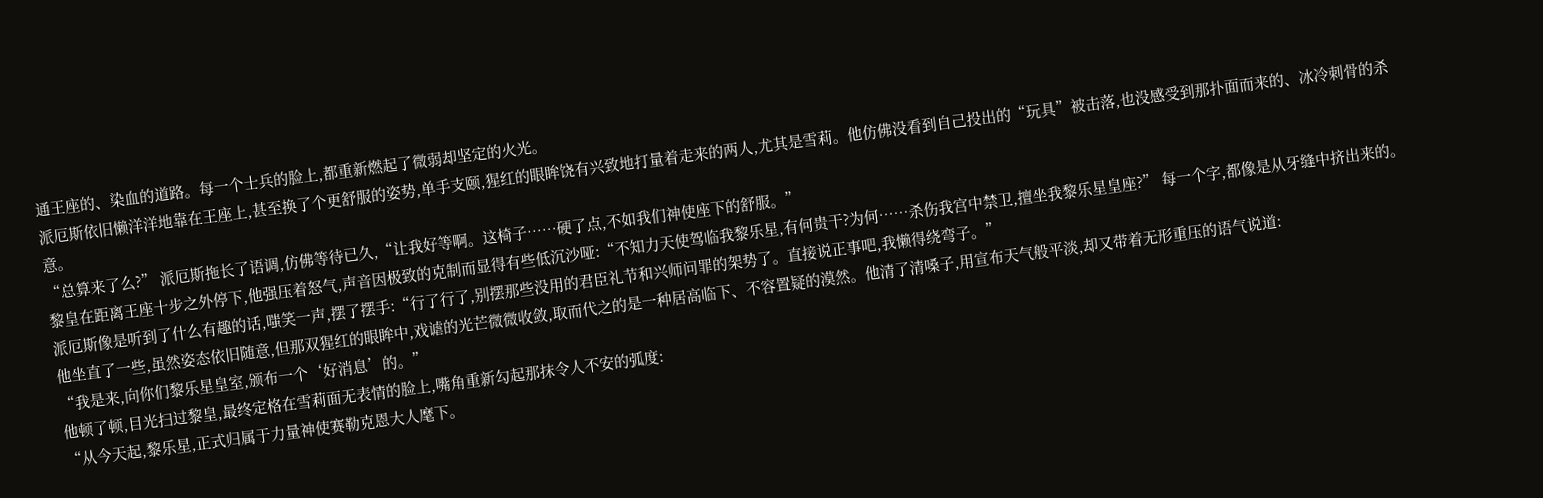通王座的、染血的道路。每一个士兵的脸上,都重新燃起了微弱却坚定的火光。
派厄斯依旧懒洋洋地靠在王座上,甚至换了个更舒服的姿势,单手支颐,猩红的眼眸饶有兴致地打量着走来的两人,尤其是雪莉。他仿佛没看到自己投出的“玩具”被击落,也没感受到那扑面而来的、冰冷刺骨的杀意。
“总算来了么?” 派厄斯拖长了语调,仿佛等待已久,“让我好等啊。这椅子……硬了点,不如我们神使座下的舒服。”
黎皇在距离王座十步之外停下,他强压着怒气,声音因极致的克制而显得有些低沉沙哑:“不知力天使驾临我黎乐星,有何贵干?为何……杀伤我宫中禁卫,擅坐我黎乐星皇座?” 每一个字,都像是从牙缝中挤出来的。
派厄斯像是听到了什么有趣的话,嗤笑一声,摆了摆手:“行了行了,别摆那些没用的君臣礼节和兴师问罪的架势了。直接说正事吧,我懒得绕弯子。”
他坐直了一些,虽然姿态依旧随意,但那双猩红的眼眸中,戏谑的光芒微微收敛,取而代之的是一种居高临下、不容置疑的漠然。他清了清嗓子,用宣布天气般平淡,却又带着无形重压的语气说道:
“我是来,向你们黎乐星皇室,颁布一个‘好消息’的。”
他顿了顿,目光扫过黎皇,最终定格在雪莉面无表情的脸上,嘴角重新勾起那抹令人不安的弧度:
“从今天起,黎乐星,正式归属于力量神使赛勒克恩大人麾下。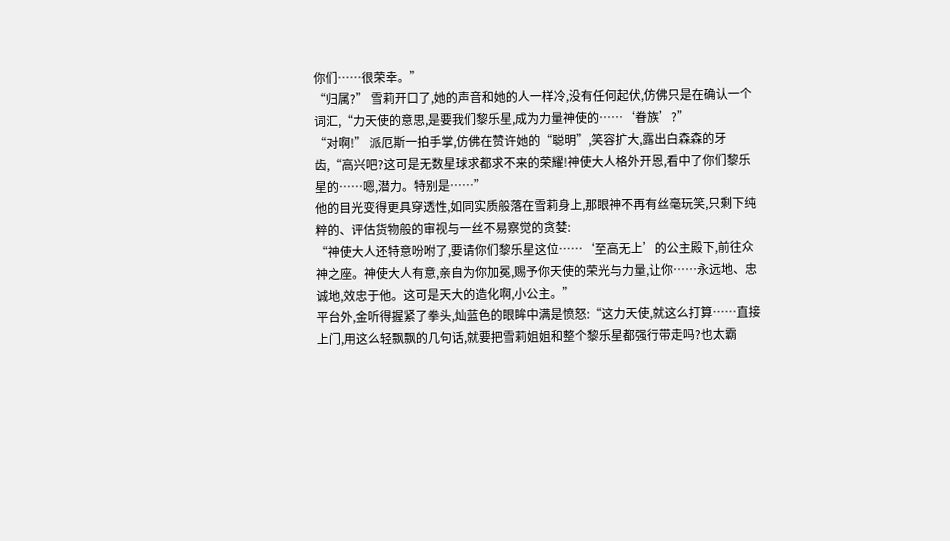你们……很荣幸。”
“归属?” 雪莉开口了,她的声音和她的人一样冷,没有任何起伏,仿佛只是在确认一个词汇,“力天使的意思,是要我们黎乐星,成为力量神使的……‘眷族’?”
“对啊!” 派厄斯一拍手掌,仿佛在赞许她的“聪明”,笑容扩大,露出白森森的牙齿,“高兴吧?这可是无数星球求都求不来的荣耀!神使大人格外开恩,看中了你们黎乐星的……嗯,潜力。特别是……”
他的目光变得更具穿透性,如同实质般落在雪莉身上,那眼神不再有丝毫玩笑,只剩下纯粹的、评估货物般的审视与一丝不易察觉的贪婪:
“神使大人还特意吩咐了,要请你们黎乐星这位……‘至高无上’的公主殿下,前往众神之座。神使大人有意,亲自为你加冕,赐予你天使的荣光与力量,让你……永远地、忠诚地,效忠于他。这可是天大的造化啊,小公主。”
平台外,金听得握紧了拳头,灿蓝色的眼眸中满是愤怒:“这力天使,就这么打算……直接上门,用这么轻飘飘的几句话,就要把雪莉姐姐和整个黎乐星都强行带走吗?也太霸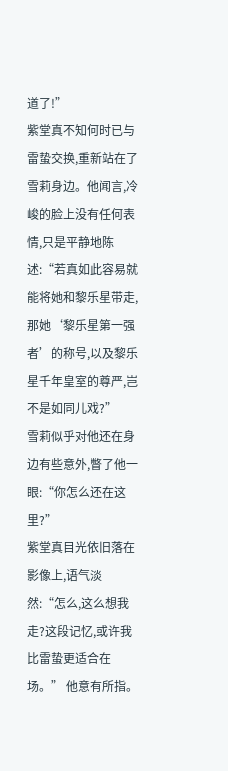道了!”
紫堂真不知何时已与雷蛰交换,重新站在了雪莉身边。他闻言,冷峻的脸上没有任何表情,只是平静地陈述:“若真如此容易就能将她和黎乐星带走,那她‘黎乐星第一强者’的称号,以及黎乐星千年皇室的尊严,岂不是如同儿戏?”
雪莉似乎对他还在身边有些意外,瞥了他一眼:“你怎么还在这里?”
紫堂真目光依旧落在影像上,语气淡然:“怎么,这么想我走?这段记忆,或许我比雷蛰更适合在场。” 他意有所指。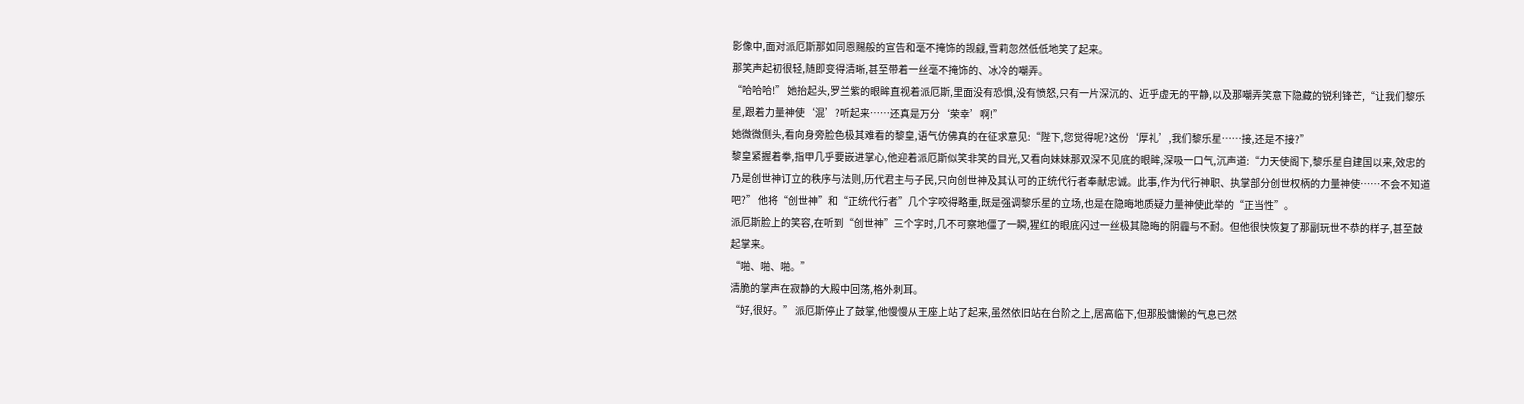影像中,面对派厄斯那如同恩赐般的宣告和毫不掩饰的觊觎,雪莉忽然低低地笑了起来。
那笑声起初很轻,随即变得清晰,甚至带着一丝毫不掩饰的、冰冷的嘲弄。
“哈哈哈!” 她抬起头,罗兰紫的眼眸直视着派厄斯,里面没有恐惧,没有愤怒,只有一片深沉的、近乎虚无的平静,以及那嘲弄笑意下隐藏的锐利锋芒,“让我们黎乐星,跟着力量神使‘混’?听起来……还真是万分‘荣幸’啊!”
她微微侧头,看向身旁脸色极其难看的黎皇,语气仿佛真的在征求意见:“陛下,您觉得呢?这份‘厚礼’,我们黎乐星……接,还是不接?”
黎皇紧握着拳,指甲几乎要嵌进掌心,他迎着派厄斯似笑非笑的目光,又看向妹妹那双深不见底的眼眸,深吸一口气,沉声道:“力天使阁下,黎乐星自建国以来,效忠的乃是创世神订立的秩序与法则,历代君主与子民,只向创世神及其认可的正统代行者奉献忠诚。此事,作为代行神职、执掌部分创世权柄的力量神使……不会不知道吧?” 他将“创世神”和“正统代行者”几个字咬得略重,既是强调黎乐星的立场,也是在隐晦地质疑力量神使此举的“正当性”。
派厄斯脸上的笑容,在听到“创世神”三个字时,几不可察地僵了一瞬,猩红的眼底闪过一丝极其隐晦的阴霾与不耐。但他很快恢复了那副玩世不恭的样子,甚至鼓起掌来。
“啪、啪、啪。”
清脆的掌声在寂静的大殿中回荡,格外刺耳。
“好,很好。” 派厄斯停止了鼓掌,他慢慢从王座上站了起来,虽然依旧站在台阶之上,居高临下,但那股慵懒的气息已然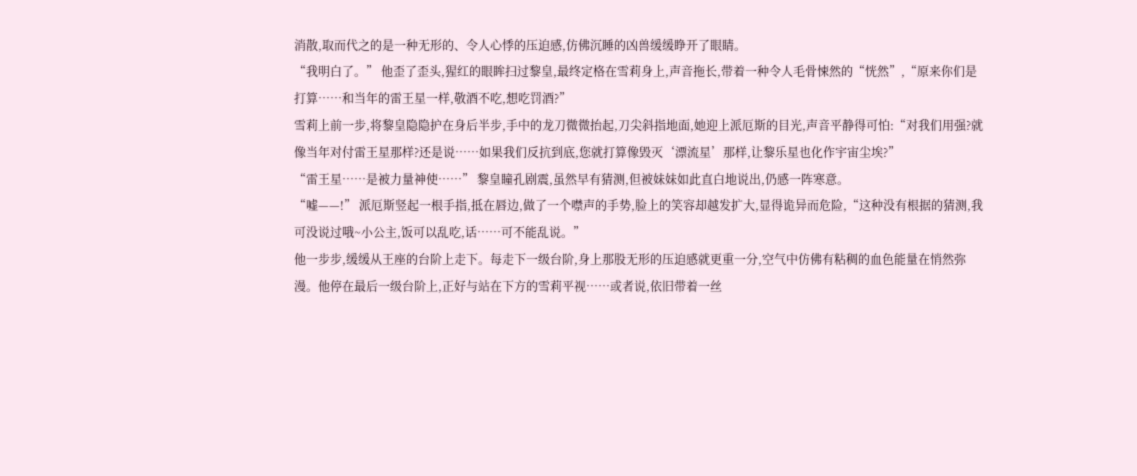消散,取而代之的是一种无形的、令人心悸的压迫感,仿佛沉睡的凶兽缓缓睁开了眼睛。
“我明白了。” 他歪了歪头,猩红的眼眸扫过黎皇,最终定格在雪莉身上,声音拖长,带着一种令人毛骨悚然的“恍然”,“原来你们是打算……和当年的雷王星一样,敬酒不吃,想吃罚酒?”
雪莉上前一步,将黎皇隐隐护在身后半步,手中的龙刀微微抬起,刀尖斜指地面,她迎上派厄斯的目光,声音平静得可怕:“对我们用强?就像当年对付雷王星那样?还是说……如果我们反抗到底,您就打算像毁灭‘漂流星’那样,让黎乐星也化作宇宙尘埃?”
“雷王星……是被力量神使……” 黎皇瞳孔剧震,虽然早有猜测,但被妹妹如此直白地说出,仍感一阵寒意。
“嘘——!” 派厄斯竖起一根手指,抵在唇边,做了一个噤声的手势,脸上的笑容却越发扩大,显得诡异而危险,“这种没有根据的猜测,我可没说过哦~小公主,饭可以乱吃,话……可不能乱说。”
他一步步,缓缓从王座的台阶上走下。每走下一级台阶,身上那股无形的压迫感就更重一分,空气中仿佛有粘稠的血色能量在悄然弥漫。他停在最后一级台阶上,正好与站在下方的雪莉平视……或者说,依旧带着一丝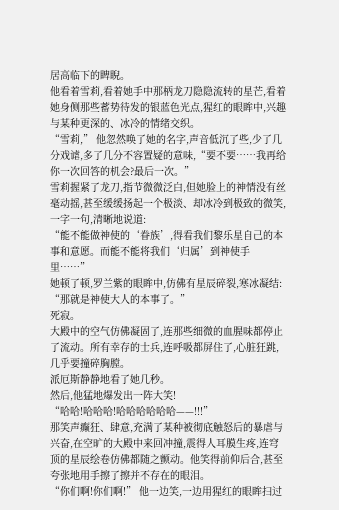居高临下的睥睨。
他看着雪莉,看着她手中那柄龙刀隐隐流转的星芒,看着她身侧那些蓄势待发的银蓝色光点,猩红的眼眸中,兴趣与某种更深的、冰冷的情绪交织。
“雪莉,” 他忽然唤了她的名字,声音低沉了些,少了几分戏谑,多了几分不容置疑的意味,“要不要……我再给你一次回答的机会?最后一次。”
雪莉握紧了龙刀,指节微微泛白,但她脸上的神情没有丝毫动摇,甚至缓缓扬起一个极淡、却冰冷到极致的微笑,一字一句,清晰地说道:
“能不能做神使的‘眷族’,得看我们黎乐星自己的本事和意愿。而能不能将我们‘归属’到神使手里……”
她顿了顿,罗兰紫的眼眸中,仿佛有星辰碎裂,寒冰凝结:
“那就是神使大人的本事了。”
死寂。
大殿中的空气仿佛凝固了,连那些细微的血腥味都停止了流动。所有幸存的士兵,连呼吸都屏住了,心脏狂跳,几乎要撞碎胸膛。
派厄斯静静地看了她几秒。
然后,他猛地爆发出一阵大笑!
“哈哈!哈哈哈!哈哈哈哈哈哈——!!!”
那笑声癫狂、肆意,充满了某种被彻底触怒后的暴虐与兴奋,在空旷的大殿中来回冲撞,震得人耳膜生疼,连穹顶的星辰绘卷仿佛都随之颤动。他笑得前仰后合,甚至夸张地用手擦了擦并不存在的眼泪。
“你们啊!你们啊!” 他一边笑,一边用猩红的眼眸扫过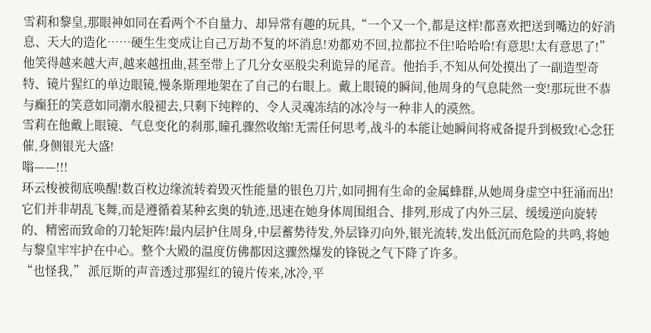雪莉和黎皇,那眼神如同在看两个不自量力、却异常有趣的玩具,“一个又一个,都是这样!都喜欢把送到嘴边的好消息、天大的造化……硬生生变成让自己万劫不复的坏消息!劝都劝不回,拉都拉不住!哈哈哈!有意思!太有意思了!”
他笑得越来越大声,越来越扭曲,甚至带上了几分女巫般尖利诡异的尾音。他抬手,不知从何处摸出了一副造型奇特、镜片猩红的单边眼镜,慢条斯理地架在了自己的右眼上。戴上眼镜的瞬间,他周身的气息陡然一变!那玩世不恭与癫狂的笑意如同潮水般褪去,只剩下纯粹的、令人灵魂冻结的冰冷与一种非人的漠然。
雪莉在他戴上眼镜、气息变化的刹那,瞳孔骤然收缩!无需任何思考,战斗的本能让她瞬间将戒备提升到极致!心念狂催,身侧银光大盛!
嗡——!!!
环云梭被彻底唤醒!数百枚边缘流转着毁灭性能量的银色刀片,如同拥有生命的金属蜂群,从她周身虚空中狂涌而出!它们并非胡乱飞舞,而是遵循着某种玄奥的轨迹,迅速在她身体周围组合、排列,形成了内外三层、缓缓逆向旋转的、精密而致命的刀轮矩阵!最内层护住周身,中层蓄势待发,外层锋刃向外,银光流转,发出低沉而危险的共鸣,将她与黎皇牢牢护在中心。整个大殿的温度仿佛都因这骤然爆发的锋锐之气下降了许多。
“也怪我,” 派厄斯的声音透过那猩红的镜片传来,冰冷,平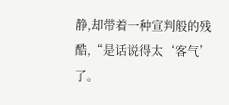静,却带着一种宣判般的残酷,“是话说得太‘客气’了。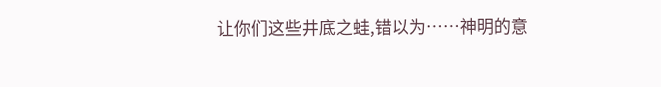让你们这些井底之蛙,错以为……神明的意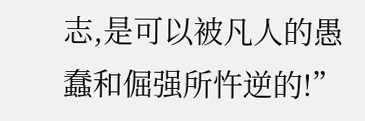志,是可以被凡人的愚蠢和倔强所忤逆的!”